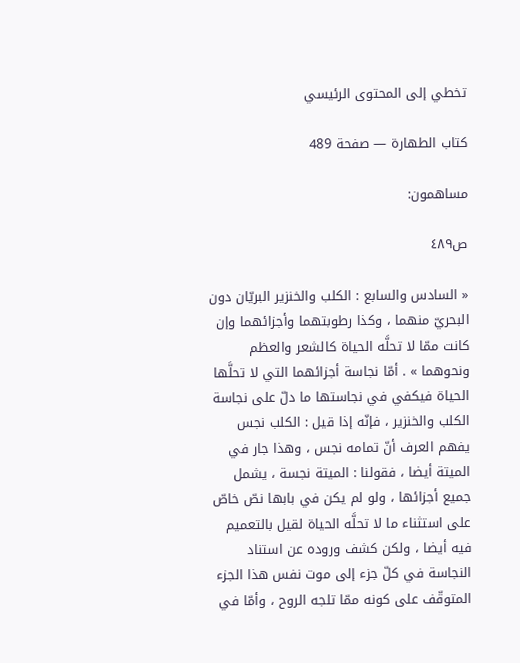تخطي إلى المحتوى الرئيسي

كتاب الطهارة — صفحة 489

مساهمون:

ص٤٨٩

« السادس والسابع : الكلب والخنزير البريّان دون البحريّ منهما ، وكذا رطوبتهما وأجزائهما وإن كانت ممّا لا تحلَّه الحياة كالشعر والعظم ونحوهما » . أمّا نجاسة أجزائهما التي لا تحلَّها الحياة فيكفي في نجاستها ما دلّ على نجاسة الكلب والخنزير ، فإنّه إذا قيل : الكلب نجس يفهم العرف أنّ تمامه نجس ، وهذا جار في الميتة أيضا ، فقولنا : الميتة نجسة ، يشمل جميع أجزائها ، ولو لم يكن في بابها نصّ خاصّ على استثناء ما لا تحلَّه الحياة لقيل بالتعميم فيه أيضا ، ولكن كشف وروده عن استناد النجاسة في كلّ جزء إلى موت نفس هذا الجزء المتوقّف على كونه ممّا تلجه الروح ، وأمّا في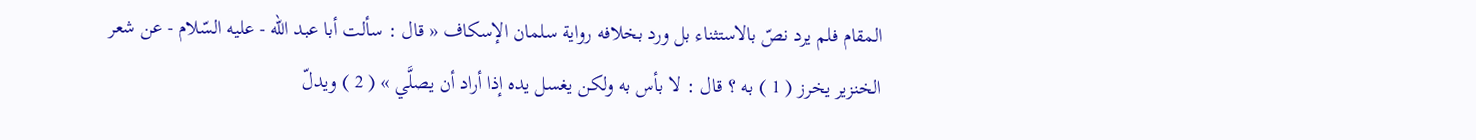المقام فلم يرد نصّ بالاستثناء بل ورد بخلافه رواية سلمان الإسكاف « قال : سألت أبا عبد الله - عليه السّلام - عن شعر الخنزير يخرز ( 1 ) به ؟ قال : لا بأس به ولكن يغسل يده إذا أراد أن يصلَّي » ( 2 ) ويدلّ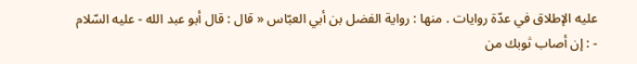عليه الإطلاق في عدّة روايات . منها : رواية الفضل بن أبي العبّاس « قال : قال أبو عبد الله - عليه السّلام - : إن أصاب ثوبك من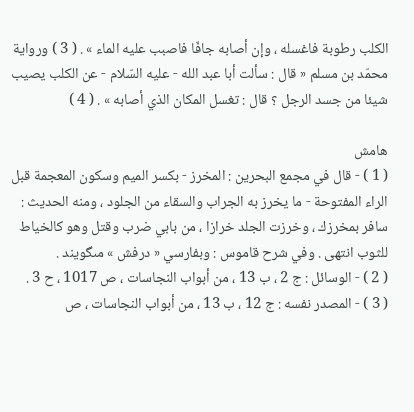الكلب رطوبة فاغسله ، وإن أصابه جافّا فاصبب عليه الماء » . ( 3 ) ورواية محمّد بن مسلم « قال : سألت أبا عبد الله - عليه السّلام - عن الكلب يصيب شيئا من جسد الرجل ؟ قال : تغسل المكان الذي أصابه » . ( 4 )

هامش
( 1 ) - قال في مجمع البحرين : المخرز - بكسر الميم وسكون المعجمة قبل الراء المفتوحة - ما يخرز به الجراب والسقاء من الجلود ، ومنه الحديث : سافر بمخرزك ، وخرزت الجلد خرازا ، من بابي ضرب وقتل وهو كالخياط للثوب انتهى . وفي شرح قاموس : وبفارسي « درفش » مىگويند .
( 2 ) - الوسائل : ج 2 ، ب 13 ، من أبواب النجاسات ، ص 1017 ، ح 3 .
( 3 ) - المصدر نفسه : ج 12 ، ب 13 ، من أبواب النجاسات ، ص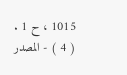1015 ، ح 1 .
( 4 ) - المصدر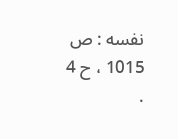نفسه : ص 1015 ، ح 4 .